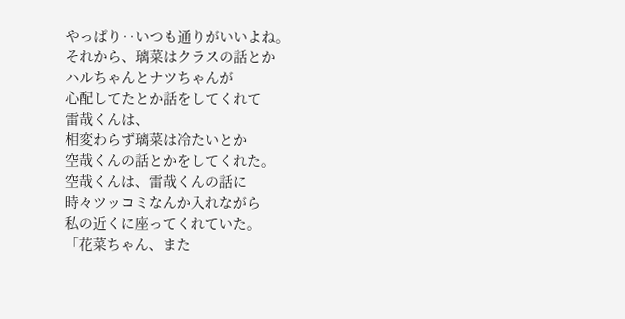やっぱり‥いつも通りがいいよね。
それから、璃菜はクラスの話とか
ハルちゃんとナツちゃんが
心配してたとか話をしてくれて
雷哉くんは、
相変わらず璃菜は冷たいとか
空哉くんの話とかをしてくれた。
空哉くんは、雷哉くんの話に
時々ツッコミなんか入れながら
私の近くに座ってくれていた。
「花菜ちゃん、また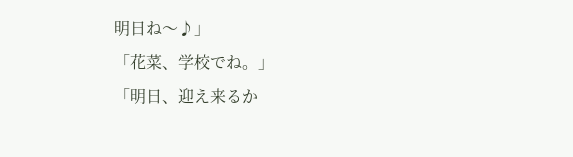明日ね〜♪」
「花菜、学校でね。」
「明日、迎え来るか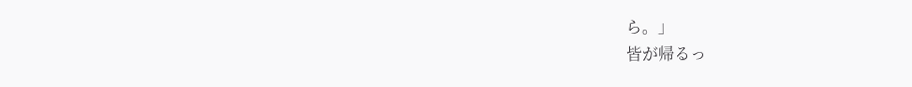ら。」
皆が帰るっ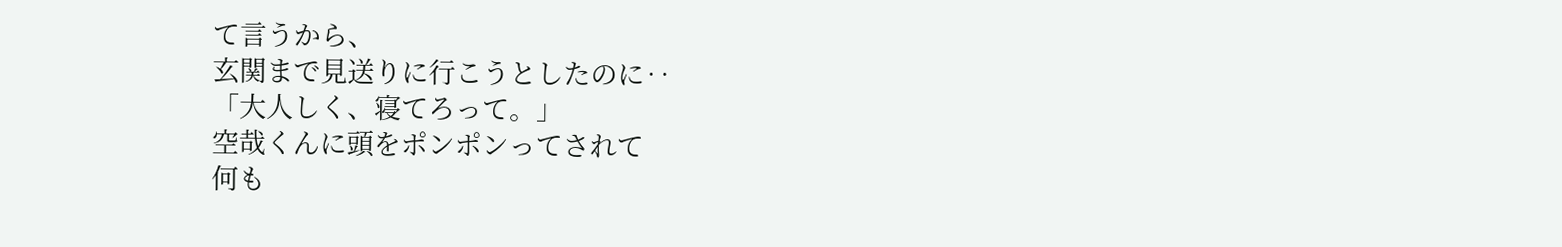て言うから、
玄関まで見送りに行こうとしたのに‥
「大人しく、寝てろって。」
空哉くんに頭をポンポンってされて
何も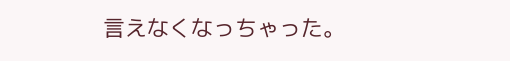言えなくなっちゃった。